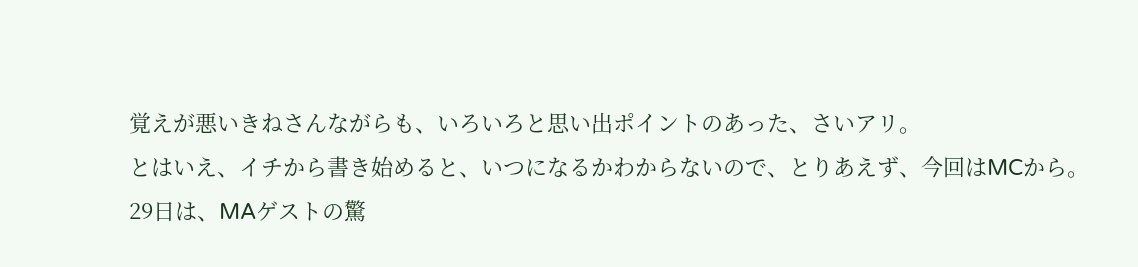覚えが悪いきねさんながらも、いろいろと思い出ポイントのあった、さいアリ。
とはいえ、イチから書き始めると、いつになるかわからないので、とりあえず、今回はMCから。
29日は、MAゲストの驚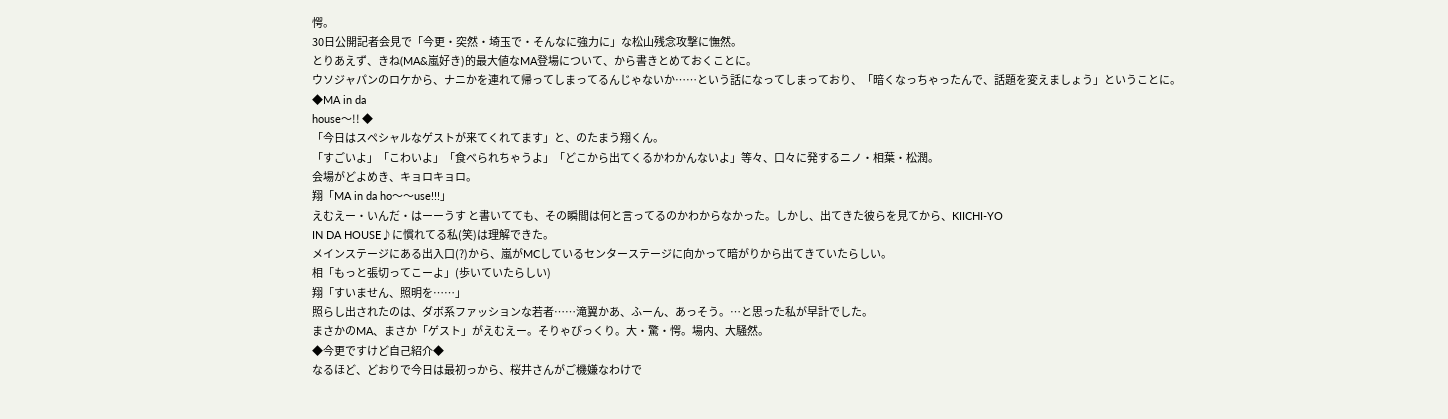愕。
30日公開記者会見で「今更・突然・埼玉で・そんなに強力に」な松山残念攻撃に憮然。
とりあえず、きね(MA&嵐好き)的最大値なMA登場について、から書きとめておくことに。
ウソジャパンのロケから、ナニかを連れて帰ってしまってるんじゃないか……という話になってしまっており、「暗くなっちゃったんで、話題を変えましょう」ということに。
◆MA in da
house〜!! ◆
「今日はスペシャルなゲストが来てくれてます」と、のたまう翔くん。
「すごいよ」「こわいよ」「食べられちゃうよ」「どこから出てくるかわかんないよ」等々、口々に発するニノ・相葉・松潤。
会場がどよめき、キョロキョロ。
翔「MA in da ho〜〜use!!!」
えむえー・いんだ・はーーうす と書いてても、その瞬間は何と言ってるのかわからなかった。しかし、出てきた彼らを見てから、KIICHI-YO
IN DA HOUSE♪に慣れてる私(笑)は理解できた。
メインステージにある出入口(?)から、嵐がMCしているセンターステージに向かって暗がりから出てきていたらしい。
相「もっと張切ってこーよ」(歩いていたらしい)
翔「すいません、照明を……」
照らし出されたのは、ダボ系ファッションな若者……滝翼かあ、ふーん、あっそう。…と思った私が早計でした。
まさかのMA、まさか「ゲスト」がえむえー。そりゃびっくり。大・驚・愕。場内、大騒然。
◆今更ですけど自己紹介◆
なるほど、どおりで今日は最初っから、桜井さんがご機嫌なわけで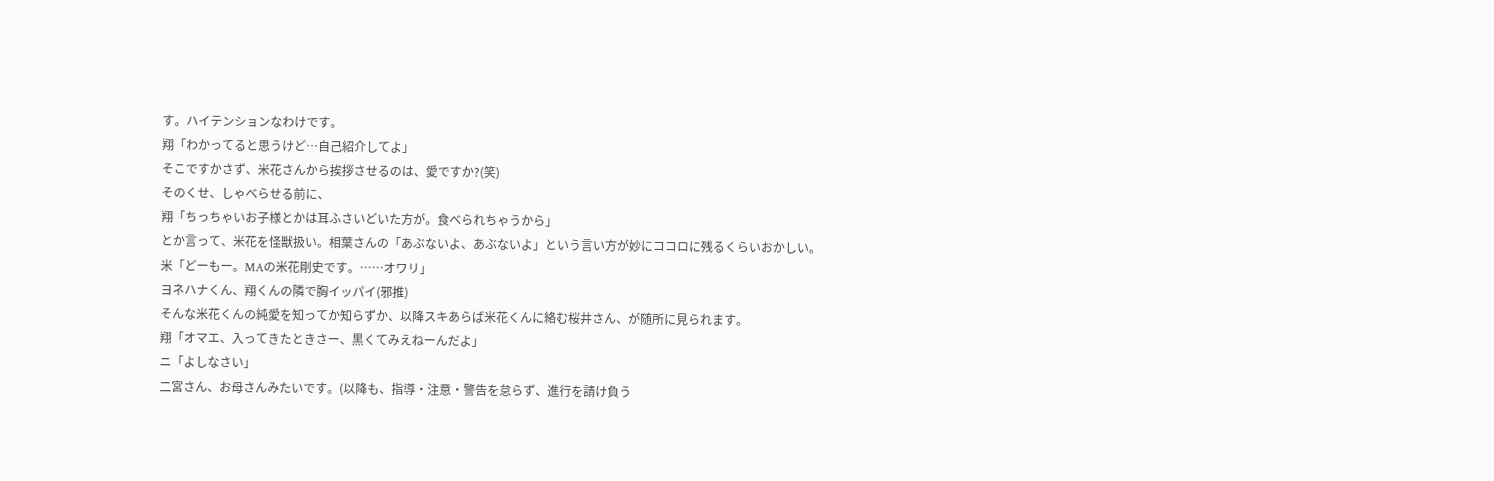す。ハイテンションなわけです。
翔「わかってると思うけど…自己紹介してよ」
そこですかさず、米花さんから挨拶させるのは、愛ですか?(笑)
そのくせ、しゃべらせる前に、
翔「ちっちゃいお子様とかは耳ふさいどいた方が。食べられちゃうから」
とか言って、米花を怪獣扱い。相葉さんの「あぶないよ、あぶないよ」という言い方が妙にココロに残るくらいおかしい。
米「どーもー。MAの米花剛史です。……オワリ」
ヨネハナくん、翔くんの隣で胸イッパイ(邪推)
そんな米花くんの純愛を知ってか知らずか、以降スキあらば米花くんに絡む桜井さん、が随所に見られます。
翔「オマエ、入ってきたときさー、黒くてみえねーんだよ」
ニ「よしなさい」
二宮さん、お母さんみたいです。(以降も、指導・注意・警告を怠らず、進行を請け負う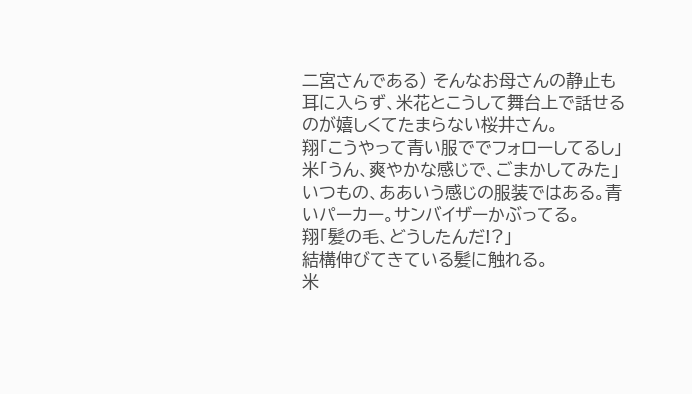二宮さんである) そんなお母さんの静止も耳に入らず、米花とこうして舞台上で話せるのが嬉しくてたまらない桜井さん。
翔「こうやって青い服ででフォローしてるし」
米「うん、爽やかな感じで、ごまかしてみた」
いつもの、ああいう感じの服装ではある。青いパーカー。サンバイザーかぶってる。
翔「髪の毛、どうしたんだ!?」
結構伸びてきている髪に触れる。
米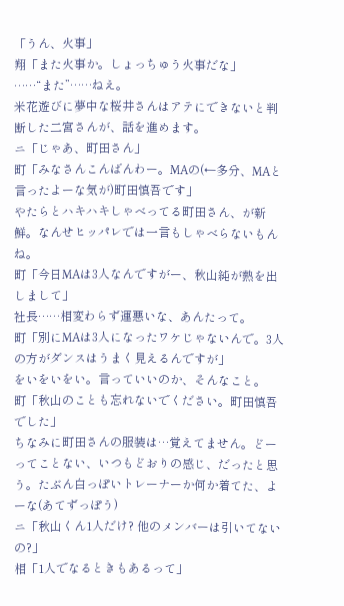「うん、火事」
翔「また火事か。しょっちゅう火事だな」
……“また”……ねえ。
米花遊びに夢中な桜井さんはアテにできないと判断した二宮さんが、話を進めます。
ニ「じゃあ、町田さん」
町「みなさんこんばんわー。MAの(←多分、MAと言ったよーな気が)町田慎吾です」
やたらとハキハキしゃべってる町田さん、が新鮮。なんせヒッパレでは一言もしゃべらないもんね。
町「今日MAは3人なんですがー、秋山純が熱を出しまして」
社長……相変わらず運悪いな、あんたって。
町「別にMAは3人になったワケじゃないんで。3人の方がダンスはうまく見えるんですが」
をいをいをい。言っていいのか、そんなこと。
町「秋山のことも忘れないでください。町田慎吾でした」
ちなみに町田さんの服装は…覚えてません。どーってことない、いつもどおりの感じ、だったと思う。たぶん白っぽいトレーナーか何か着てた、よーな(あてずっぽう)
ニ「秋山くん1人だけ? 他のメンバーは引いてないの?」
相「1人でなるときもあるって」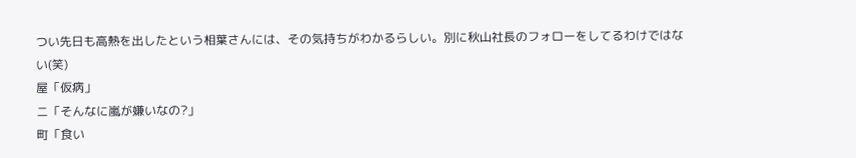つい先日も高熱を出したという相葉さんには、その気持ちがわかるらしい。別に秋山社長のフォローをしてるわけではない(笑)
屋「仮病」
ニ「そんなに嵐が嫌いなの?」
町「食い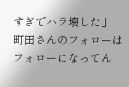すぎでハラ壊した」
町田さんのフォローはフォローになってん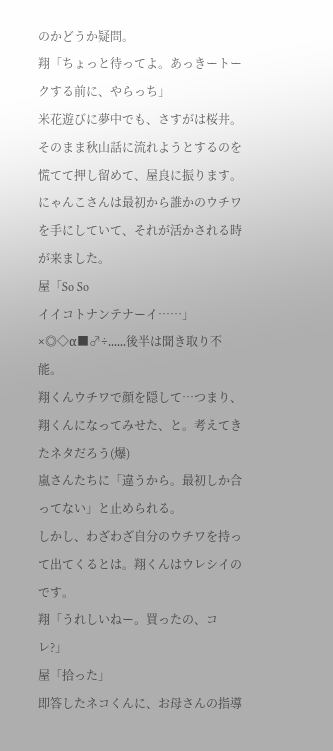のかどうか疑問。
翔「ちょっと待ってよ。あっきートークする前に、やらっち」
米花遊びに夢中でも、さすがは桜井。そのまま秋山話に流れようとするのを慌てて押し留めて、屋良に振ります。
にゃんこさんは最初から誰かのウチワを手にしていて、それが活かされる時が来ました。
屋「So So
イイコトナンテナーイ……」×◎◇α■♂÷......後半は聞き取り不能。
翔くんウチワで顔を隠して…つまり、翔くんになってみせた、と。考えてきたネタだろう(爆)
嵐さんたちに「違うから。最初しか合ってない」と止められる。
しかし、わざわざ自分のウチワを持って出てくるとは。翔くんはウレシイのです。
翔「うれしいねー。買ったの、コレ?」
屋「拾った」
即答したネコくんに、お母さんの指導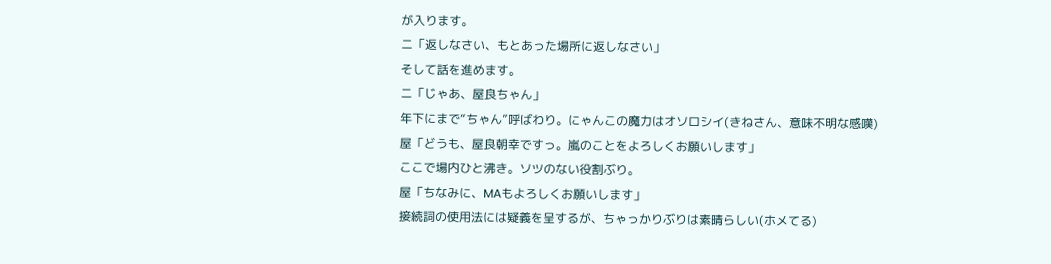が入ります。
ニ「返しなさい、もとあった場所に返しなさい」
そして話を進めます。
ニ「じゃあ、屋良ちゃん」
年下にまで“ちゃん”呼ばわり。にゃんこの魔力はオソロシイ(きねさん、意味不明な感嘆)
屋「どうも、屋良朝幸ですっ。嵐のことをよろしくお願いします」
ここで場内ひと沸き。ソツのない役割ぶり。
屋「ちなみに、MAもよろしくお願いします」
接続詞の使用法には疑義を呈するが、ちゃっかりぶりは素晴らしい(ホメてる)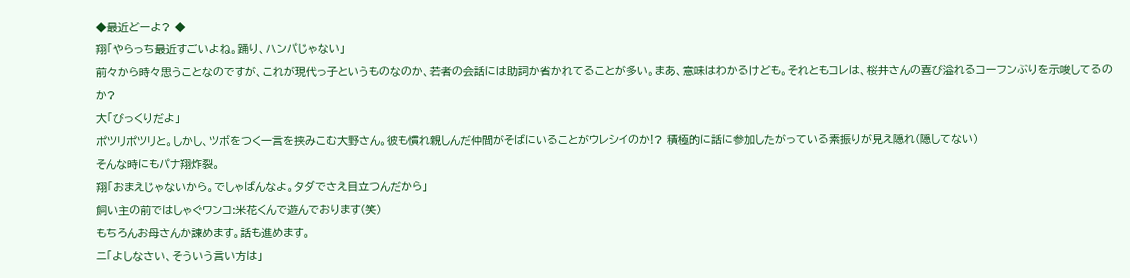◆最近どーよ? ◆
翔「やらっち最近すごいよね。踊り、ハンパじゃない」
前々から時々思うことなのですが、これが現代っ子というものなのか、若者の会話には助詞か省かれてることが多い。まあ、意味はわかるけども。それともコレは、桜井さんの喜び溢れるコーフンぶりを示唆してるのか?
大「びっくりだよ」
ポツリポツリと。しかし、ツボをつく一言を挟みこむ大野さん。彼も慣れ親しんだ仲間がそばにいることがウレシイのか!? 積極的に話に参加したがっている素振りが見え隠れ(隠してない)
そんな時にもパナ翔炸裂。
翔「おまえじゃないから。でしゃばんなよ。タダでさえ目立つんだから」
飼い主の前ではしゃぐワンコ:米花くんで遊んでおります(笑)
もちろんお母さんか諌めます。話も進めます。
ニ「よしなさい、そういう言い方は」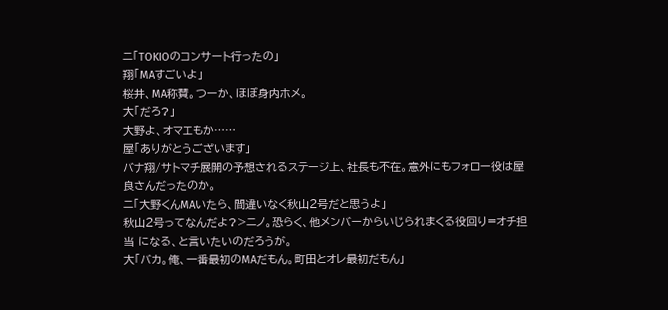ニ「TOKIOのコンサート行ったの」
翔「MAすごいよ」
桜井、MA称賛。つーか、ほぼ身内ホメ。
大「だろ?」
大野よ、オマエもか……
屋「ありがとうございます」
バナ翔/サトマチ展開の予想されるステージ上、社長も不在。意外にもフォロー役は屋良さんだったのか。
ニ「大野くんMAいたら、間違いなく秋山2号だと思うよ」
秋山2号ってなんだよ?>ニノ。恐らく、他メンバーからいじられまくる役回り=オチ担当 になる、と言いたいのだろうが。
大「バカ。俺、一番最初のMAだもん。町田とオレ最初だもん」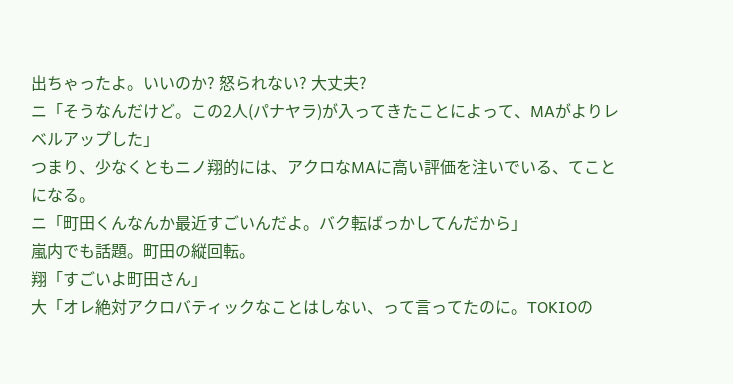出ちゃったよ。いいのか? 怒られない? 大丈夫?
ニ「そうなんだけど。この2人(パナヤラ)が入ってきたことによって、MAがよりレベルアップした」
つまり、少なくともニノ翔的には、アクロなMAに高い評価を注いでいる、てことになる。
ニ「町田くんなんか最近すごいんだよ。バク転ばっかしてんだから」
嵐内でも話題。町田の縦回転。
翔「すごいよ町田さん」
大「オレ絶対アクロバティックなことはしない、って言ってたのに。TOKIOの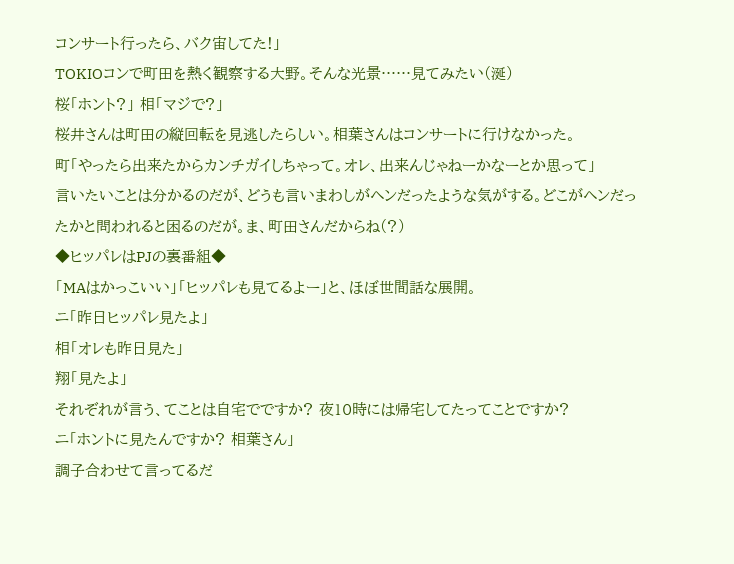コンサート行ったら、バク宙してた!」
TOKIOコンで町田を熱く観察する大野。そんな光景……見てみたい(涎)
桜「ホント?」 相「マジで?」
桜井さんは町田の縦回転を見逃したらしい。相葉さんはコンサートに行けなかった。
町「やったら出来たからカンチガイしちゃって。オレ、出来んじゃねーかなーとか思って」
言いたいことは分かるのだが、どうも言いまわしがヘンだったような気がする。どこがヘンだったかと問われると困るのだが。ま、町田さんだからね(?)
◆ヒッパレはPJの裏番組◆
「MAはかっこいい」「ヒッパレも見てるよー」と、ほぼ世間話な展開。
ニ「昨日ヒッパレ見たよ」
相「オレも昨日見た」
翔「見たよ」
それぞれが言う、てことは自宅でですか? 夜10時には帰宅してたってことですか?
ニ「ホントに見たんですか? 相葉さん」
調子合わせて言ってるだ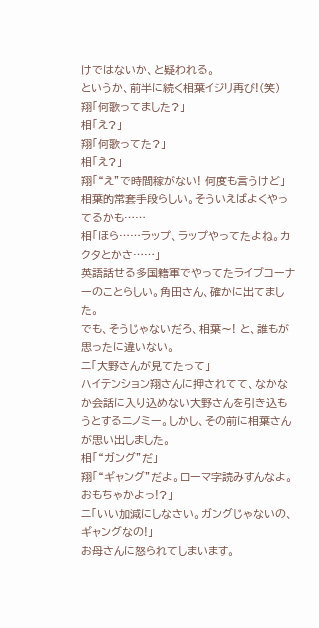けではないか、と疑われる。
というか、前半に続く相葉イジリ再び!(笑)
翔「何歌ってました?」
相「え?」
翔「何歌ってた?」
相「え?」
翔「“え”で時間稼がない! 何度も言うけど」
相葉的常套手段らしい。そういえばよくやってるかも……
相「ほら……ラップ、ラップやってたよね。カクタとかさ……」
英語話せる多国籍軍でやってたライブコーナーのことらしい。角田さん、確かに出てました。
でも、そうじゃないだろ、相葉〜! と、誰もが思ったに違いない。
ニ「大野さんが見てたって」
ハイテンション翔さんに押されてて、なかなか会話に入り込めない大野さんを引き込もうとするニノミー。しかし、その前に相葉さんが思い出しました。
相「“ガング”だ」
翔「“ギャング”だよ。ローマ字読みすんなよ。おもちゃかよっ!?」
ニ「いい加減にしなさい。ガングじゃないの、ギャングなの!」
お母さんに怒られてしまいます。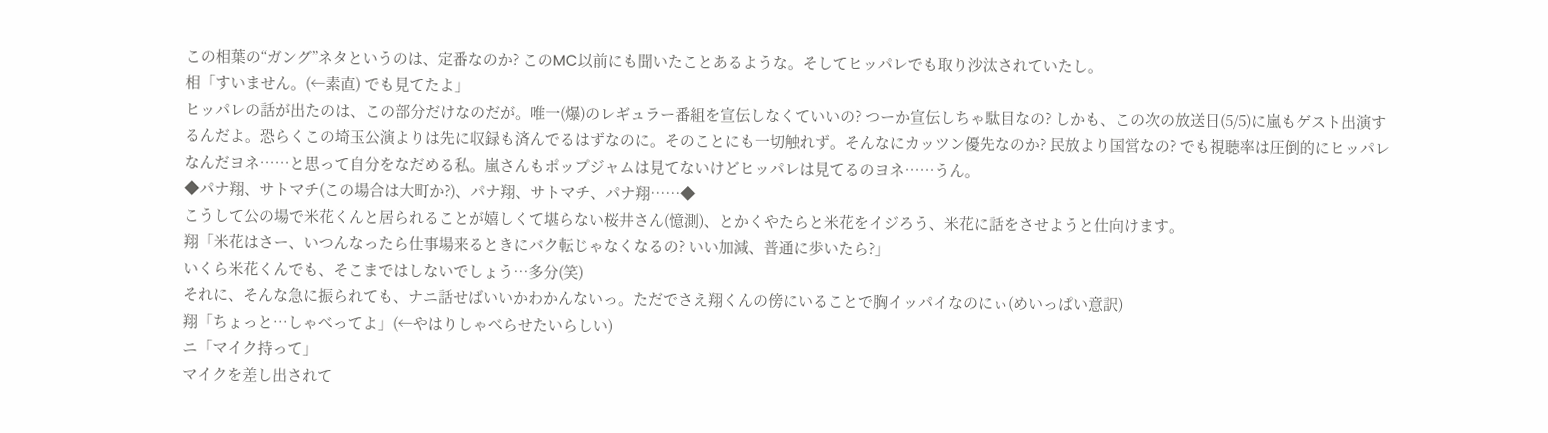この相葉の“ガング”ネタというのは、定番なのか? このMC以前にも聞いたことあるような。そしてヒッパレでも取り沙汰されていたし。
相「すいません。(←素直) でも見てたよ」
ヒッパレの話が出たのは、この部分だけなのだが。唯一(爆)のレギュラー番組を宣伝しなくていいの? つーか宣伝しちゃ駄目なの? しかも、この次の放送日(5/5)に嵐もゲスト出演するんだよ。恐らくこの埼玉公演よりは先に収録も済んでるはずなのに。そのことにも一切触れず。そんなにカッツン優先なのか? 民放より国営なの? でも視聴率は圧倒的にヒッパレなんだヨネ……と思って自分をなだめる私。嵐さんもポップジャムは見てないけどヒッパレは見てるのヨネ……うん。
◆パナ翔、サトマチ(この場合は大町か?)、パナ翔、サトマチ、パナ翔……◆
こうして公の場で米花くんと居られることが嬉しくて堪らない桜井さん(憶測)、とかくやたらと米花をイジろう、米花に話をさせようと仕向けます。
翔「米花はさー、いつんなったら仕事場来るときにバク転じゃなくなるの? いい加減、普通に歩いたら?」
いくら米花くんでも、そこまではしないでしょう…多分(笑)
それに、そんな急に振られても、ナニ話せばいいかわかんないっ。ただでさえ翔くんの傍にいることで胸イッパイなのにぃ(めいっぱい意訳)
翔「ちょっと…しゃべってよ」(←やはりしゃべらせたいらしい)
ニ「マイク持って」
マイクを差し出されて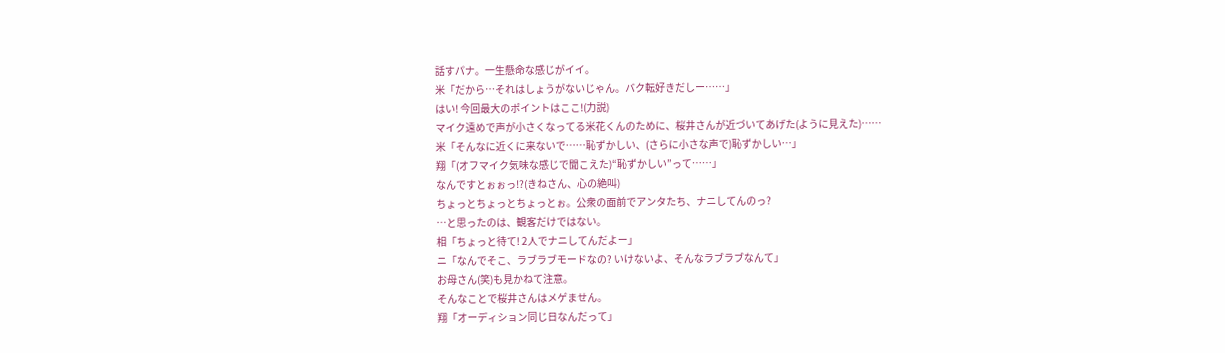話すパナ。一生懸命な感じがイイ。
米「だから…それはしょうがないじゃん。バク転好きだしー……」
はい! 今回最大のポイントはここ!(力説)
マイク遠めで声が小さくなってる米花くんのために、桜井さんが近づいてあげた(ように見えた)……
米「そんなに近くに来ないで……恥ずかしい、(さらに小さな声で)恥ずかしい…」
翔「(オフマイク気味な感じで聞こえた)“恥ずかしい”って……」
なんですとぉぉっ!?(きねさん、心の絶叫)
ちょっとちょっとちょっとぉ。公衆の面前でアンタたち、ナニしてんのっ?
…と思ったのは、観客だけではない。
相「ちょっと待て! 2人でナニしてんだよー」
ニ「なんでそこ、ラブラブモードなの? いけないよ、そんなラブラブなんて」
お母さん(笑)も見かねて注意。
そんなことで桜井さんはメゲません。
翔「オーディション同じ日なんだって」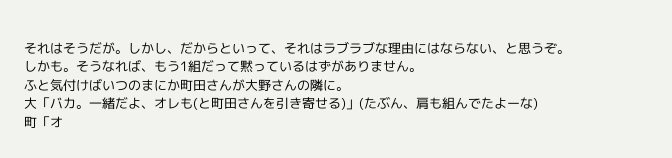それはそうだが。しかし、だからといって、それはラブラブな理由にはならない、と思うぞ。
しかも。そうなれば、もう1組だって黙っているはずがありません。
ふと気付けばいつのまにか町田さんが大野さんの隣に。
大「バカ。一緒だよ、オレも(と町田さんを引き寄せる)」(たぶん、肩も組んでたよーな)
町「オ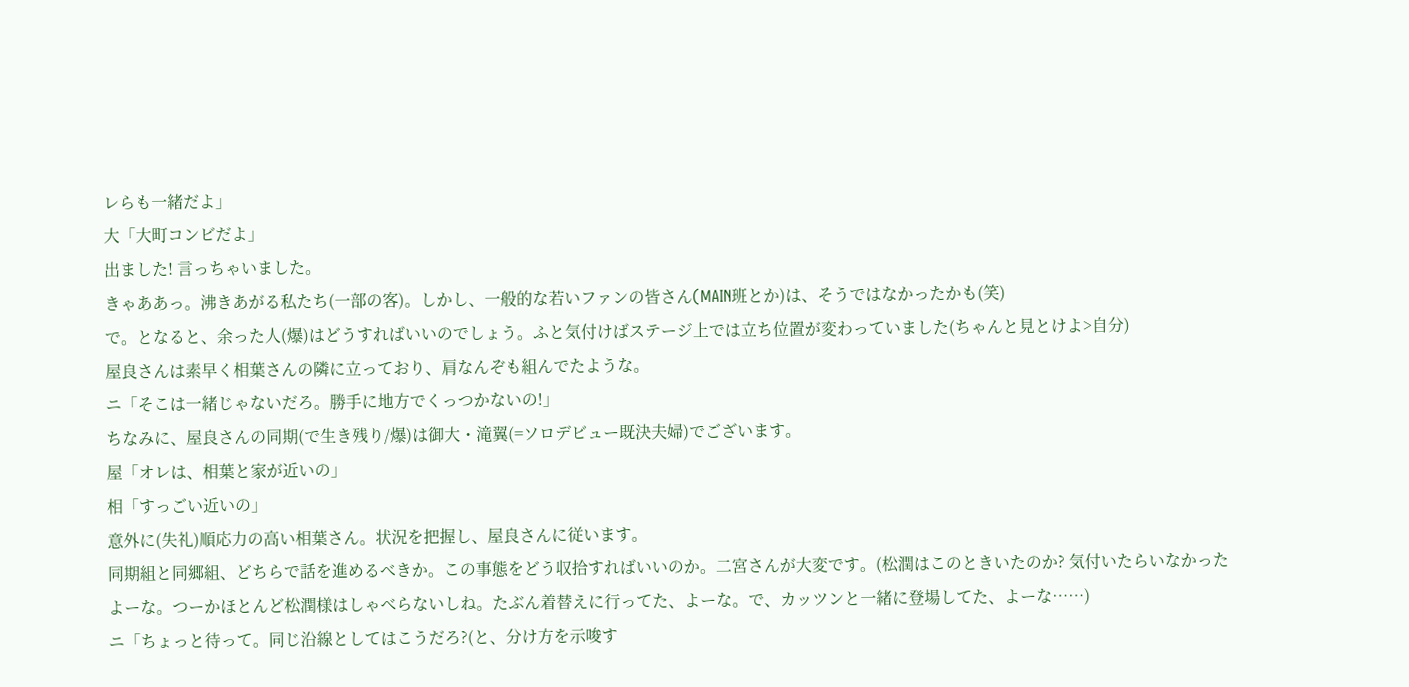レらも一緒だよ」
大「大町コンビだよ」
出ました! 言っちゃいました。
きゃああっ。沸きあがる私たち(一部の客)。しかし、一般的な若いファンの皆さん(MAIN班とか)は、そうではなかったかも(笑)
で。となると、余った人(爆)はどうすればいいのでしょう。ふと気付けばステージ上では立ち位置が変わっていました(ちゃんと見とけよ>自分)
屋良さんは素早く相葉さんの隣に立っており、肩なんぞも組んでたような。
ニ「そこは一緒じゃないだろ。勝手に地方でくっつかないの!」
ちなみに、屋良さんの同期(で生き残り/爆)は御大・滝翼(=ソロデビュー既決夫婦)でございます。
屋「オレは、相葉と家が近いの」
相「すっごい近いの」
意外に(失礼)順応力の高い相葉さん。状況を把握し、屋良さんに従います。
同期組と同郷組、どちらで話を進めるべきか。この事態をどう収拾すればいいのか。二宮さんが大変です。(松潤はこのときいたのか? 気付いたらいなかったよーな。つーかほとんど松潤様はしゃべらないしね。たぶん着替えに行ってた、よーな。で、カッツンと一緒に登場してた、よーな……)
ニ「ちょっと待って。同じ沿線としてはこうだろ?(と、分け方を示唆す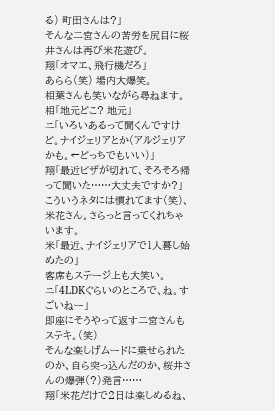る) 町田さんは?」
そんな二宮さんの苦労を尻目に桜井さんは再び米花遊び。
翔「オマエ、飛行機だろ」
あらら(笑) 場内大爆笑。
相葉さんも笑いながら尋ねます。
相「地元どこ? 地元」
ニ「いろいあるって聞くんですけど。ナイジェリアとか(アルジェリアかも。←どっちでもいい)」
翔「最近ビザが切れて、そろそろ帰って聞いた……大丈夫ですか?」
こういうネタには慣れてます(笑)、米花さん。さらっと言ってくれちゃいます。
米「最近、ナイジェリアで1人暮し始めたの」
客席もステージ上も大笑い。
ニ「4LDKぐらいのところで、ね。すごいねー」
即座にそうやって返す二宮さんもステキ。(笑)
そんな楽しげムードに乗せられたのか、自ら突っ込んだのか、桜井さんの爆弾(?)発言……
翔「米花だけで2日は楽しめるね、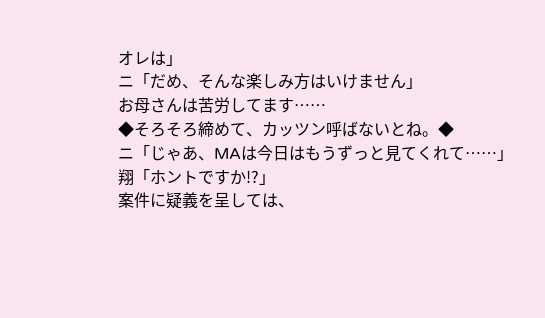オレは」
ニ「だめ、そんな楽しみ方はいけません」
お母さんは苦労してます……
◆そろそろ締めて、カッツン呼ばないとね。◆
ニ「じゃあ、MAは今日はもうずっと見てくれて……」
翔「ホントですか!?」
案件に疑義を呈しては、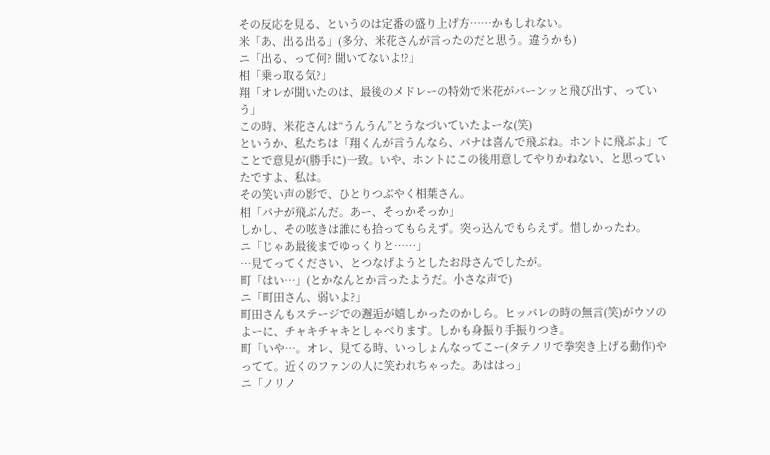その反応を見る、というのは定番の盛り上げ方……かもしれない。
米「あ、出る出る」(多分、米花さんが言ったのだと思う。違うかも)
ニ「出る、って何? 聞いてないよ!?」
相「乗っ取る気?」
翔「オレが聞いたのは、最後のメドレーの特効で米花がバーンッと飛び出す、っていう」
この時、米花さんは“うんうん”とうなづいていたよーな(笑)
というか、私たちは「翔くんが言うんなら、パナは喜んで飛ぶね。ホントに飛ぶよ」てことで意見が(勝手に)一致。いや、ホントにこの後用意してやりかねない、と思っていたですよ、私は。
その笑い声の影で、ひとりつぶやく相葉さん。
相「パナが飛ぶんだ。あー、そっかそっか」
しかし、その呟きは誰にも拾ってもらえず。突っ込んでもらえず。惜しかったわ。
ニ「じゃあ最後までゆっくりと……」
…見てってください、とつなげようとしたお母さんでしたが。
町「はい…」(とかなんとか言ったようだ。小さな声で)
ニ「町田さん、弱いよ?」
町田さんもステージでの邂逅が嬉しかったのかしら。ヒッパレの時の無言(笑)がウソのよーに、チャキチャキとしゃべります。しかも身振り手振りつき。
町「いや…。オレ、見てる時、いっしょんなってこー(タテノリで拳突き上げる動作)やってて。近くのファンの人に笑われちゃった。あははっ」
ニ「ノリノ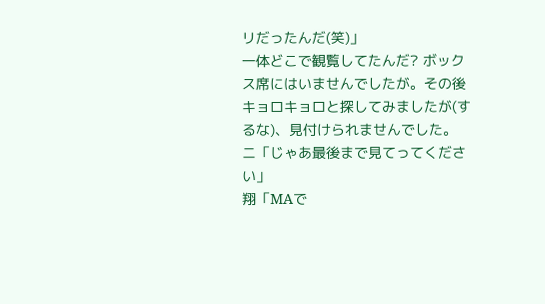リだったんだ(笑)」
一体どこで観覧してたんだ? ボックス席にはいませんでしたが。その後キョロキョロと探してみましたが(するな)、見付けられませんでした。
ニ「じゃあ最後まで見てってください」
翔「MAで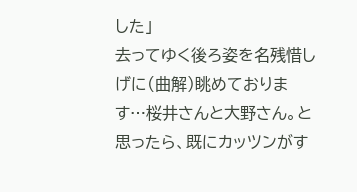した」
去ってゆく後ろ姿を名残惜しげに(曲解)眺めております…桜井さんと大野さん。と思ったら、既にカッツンがす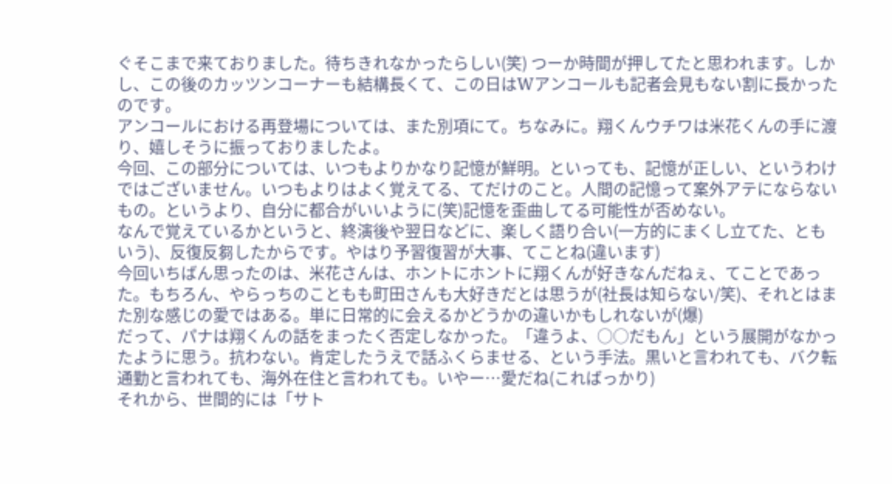ぐそこまで来ておりました。待ちきれなかったらしい(笑) つーか時間が押してたと思われます。しかし、この後のカッツンコーナーも結構長くて、この日はWアンコールも記者会見もない割に長かったのです。
アンコールにおける再登場については、また別項にて。ちなみに。翔くんウチワは米花くんの手に渡り、嬉しそうに振っておりましたよ。
今回、この部分については、いつもよりかなり記憶が鮮明。といっても、記憶が正しい、というわけではございません。いつもよりはよく覚えてる、てだけのこと。人間の記憶って案外アテにならないもの。というより、自分に都合がいいように(笑)記憶を歪曲してる可能性が否めない。
なんで覚えているかというと、終演後や翌日などに、楽しく語り合い(一方的にまくし立てた、ともいう)、反復反芻したからです。やはり予習復習が大事、てことね(違います)
今回いちばん思ったのは、米花さんは、ホントにホントに翔くんが好きなんだねぇ、てことであった。もちろん、やらっちのこともも町田さんも大好きだとは思うが(社長は知らない/笑)、それとはまた別な感じの愛ではある。単に日常的に会えるかどうかの違いかもしれないが(爆)
だって、パナは翔くんの話をまったく否定しなかった。「違うよ、○○だもん」という展開がなかったように思う。抗わない。肯定したうえで話ふくらませる、という手法。黒いと言われても、バク転通勤と言われても、海外在住と言われても。いやー…愛だね(こればっかり)
それから、世間的には「サト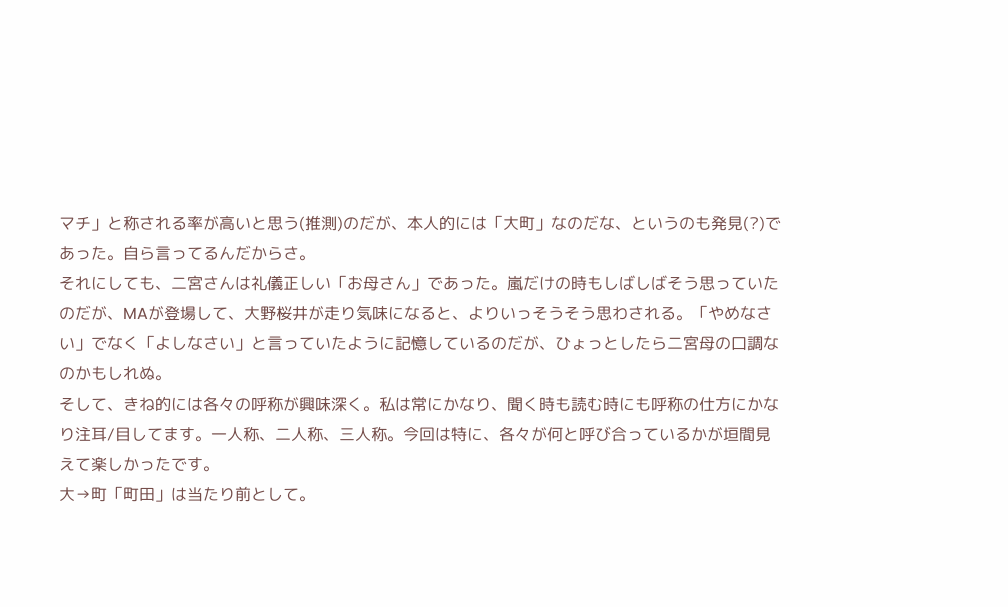マチ」と称される率が高いと思う(推測)のだが、本人的には「大町」なのだな、というのも発見(?)であった。自ら言ってるんだからさ。
それにしても、二宮さんは礼儀正しい「お母さん」であった。嵐だけの時もしばしばそう思っていたのだが、MAが登場して、大野桜井が走り気味になると、よりいっそうそう思わされる。「やめなさい」でなく「よしなさい」と言っていたように記憶しているのだが、ひょっとしたら二宮母の口調なのかもしれぬ。
そして、きね的には各々の呼称が興味深く。私は常にかなり、聞く時も読む時にも呼称の仕方にかなり注耳/目してます。一人称、二人称、三人称。今回は特に、各々が何と呼び合っているかが垣間見えて楽しかったです。
大→町「町田」は当たり前として。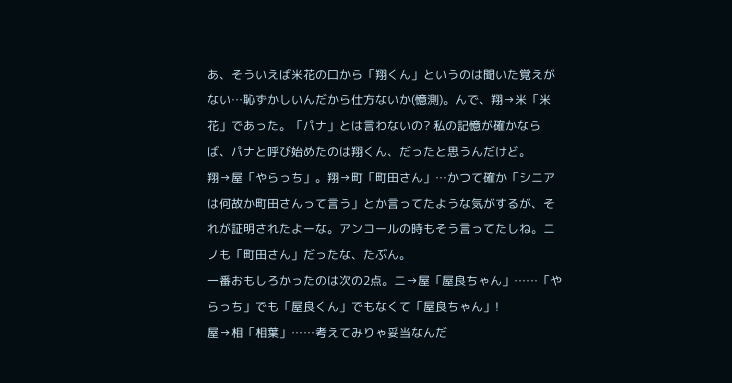あ、そういえば米花の口から「翔くん」というのは聞いた覚えがない…恥ずかしいんだから仕方ないか(憶測)。んで、翔→米「米花」であった。「パナ」とは言わないの? 私の記憶が確かならば、パナと呼び始めたのは翔くん、だったと思うんだけど。
翔→屋「やらっち」。翔→町「町田さん」…かつて確か「シニアは何故か町田さんって言う」とか言ってたような気がするが、それが証明されたよーな。アンコールの時もそう言ってたしね。ニノも「町田さん」だったな、たぶん。
一番おもしろかったのは次の2点。ニ→屋「屋良ちゃん」……「やらっち」でも「屋良くん」でもなくて「屋良ちゃん」!
屋→相「相葉」……考えてみりゃ妥当なんだ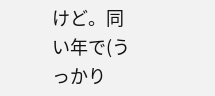けど。同い年で(うっかり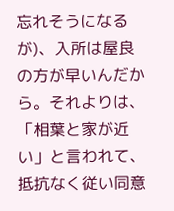忘れそうになるが)、入所は屋良の方が早いんだから。それよりは、「相葉と家が近い」と言われて、抵抗なく従い同意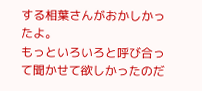する相葉さんがおかしかったよ。
もっといろいろと呼び合って聞かせて欲しかったのだ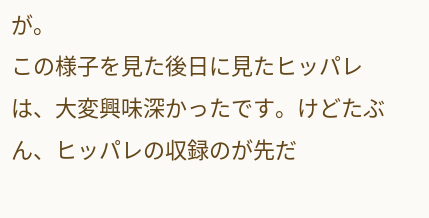が。
この様子を見た後日に見たヒッパレは、大変興味深かったです。けどたぶん、ヒッパレの収録のが先だ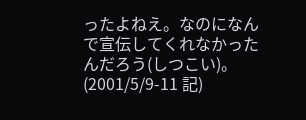ったよねえ。なのになんで宣伝してくれなかったんだろう(しつこい)。
(2001/5/9-11 記)